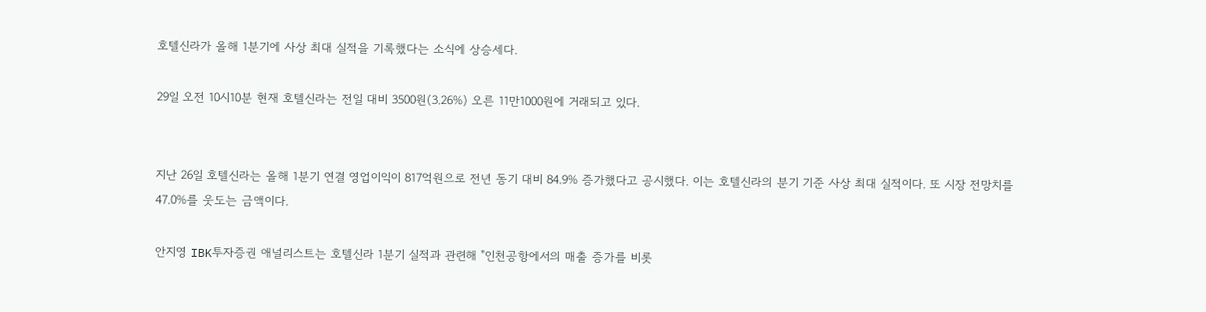호텔신라가 올해 1분기에 사상 최대 실적을 기록했다는 소식에 상승세다.

29일 오전 10시10분 현재 호텔신라는 전일 대비 3500원(3.26%) 오른 11만1000원에 거래되고 있다.


지난 26일 호텔신라는 올해 1분기 연결 영업이익이 817억원으로 전년 동기 대비 84.9% 증가했다고 공시했다. 이는 호텔신라의 분기 기준 사상 최대 실적이다. 또 시장 전망치를 47.0%를 웃도는 금액이다.

안지영 IBK투자증권 애널리스트는 호텔신라 1분기 실적과 관련해 "인천공항에서의 매출 증가를 비롯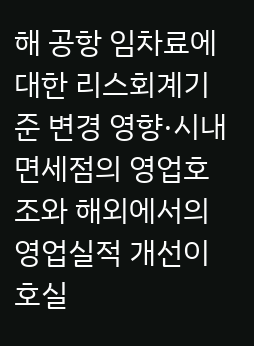해 공항 임차료에 대한 리스회계기준 변경 영향·시내 면세점의 영업호조와 해외에서의 영업실적 개선이 호실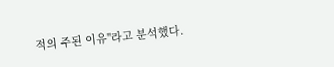적의 주된 이유"라고 분석했다.